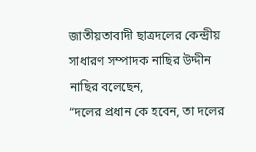জাতীয়তাবাদী ছাত্রদলের কেন্দ্রীয় সাধারণ সম্পাদক নাছির উদ্দীন নাছির বলেছেন,
“দলের প্রধান কে হবেন, তা দলের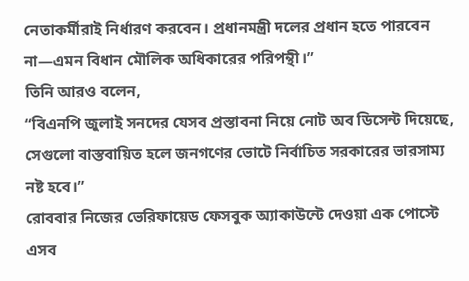নেতাকর্মীরাই নির্ধারণ করবেন। প্রধানমন্ত্রী দলের প্রধান হতে পারবেন না—এমন বিধান মৌলিক অধিকারের পরিপন্থী।”
তিনি আরও বলেন,
“বিএনপি জুলাই সনদের যেসব প্রস্তাবনা নিয়ে নোট অব ডিসেন্ট দিয়েছে, সেগুলো বাস্তবায়িত হলে জনগণের ভোটে নির্বাচিত সরকারের ভারসাম্য নষ্ট হবে।”
রোববার নিজের ভেরিফায়েড ফেসবুক অ্যাকাউন্টে দেওয়া এক পোস্টে এসব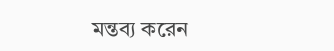মন্তব্য করেন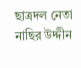ছাত্রদল নেতা নাছির উদ্দীন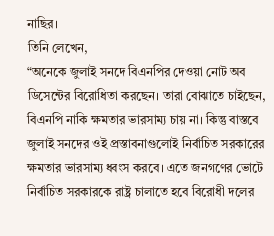নাছির।
তিনি লেখেন,
“অনেকে জুলাই সনদে বিএনপির দেওয়া নোট অব ডিসেন্টের বিরোধিতা করছেন। তারা বোঝাতে চাইছেন, বিএনপি নাকি ক্ষমতার ভারসাম্য চায় না। কিন্তু বাস্তবে জুলাই সনদের ওই প্রস্তাবনাগুলোই নির্বাচিত সরকারের ক্ষমতার ভারসাম্য ধ্বংস করবে। এতে জনগণের ভোটে নির্বাচিত সরকারকে রাষ্ট্র চালাতে হবে বিরোধী দলের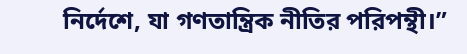নির্দেশে, যা গণতান্ত্রিক নীতির পরিপন্থী।”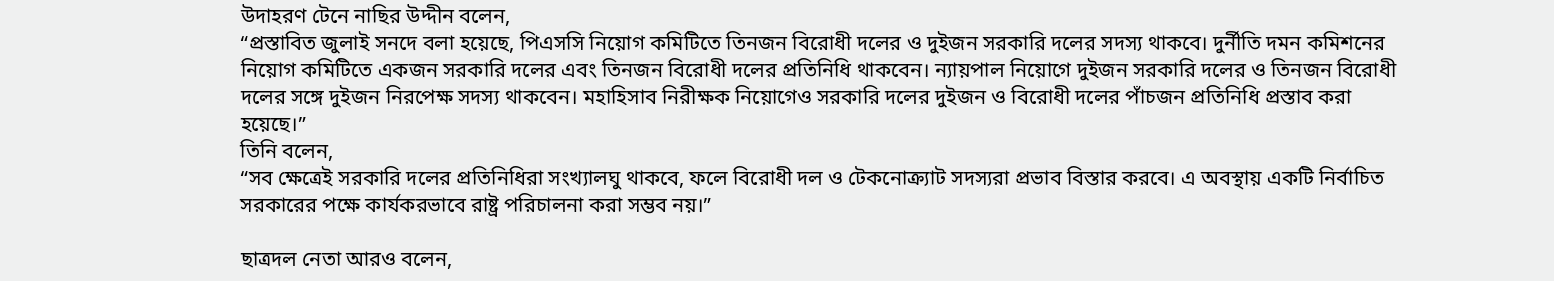উদাহরণ টেনে নাছির উদ্দীন বলেন,
“প্রস্তাবিত জুলাই সনদে বলা হয়েছে, পিএসসি নিয়োগ কমিটিতে তিনজন বিরোধী দলের ও দুইজন সরকারি দলের সদস্য থাকবে। দুর্নীতি দমন কমিশনের নিয়োগ কমিটিতে একজন সরকারি দলের এবং তিনজন বিরোধী দলের প্রতিনিধি থাকবেন। ন্যায়পাল নিয়োগে দুইজন সরকারি দলের ও তিনজন বিরোধী দলের সঙ্গে দুইজন নিরপেক্ষ সদস্য থাকবেন। মহাহিসাব নিরীক্ষক নিয়োগেও সরকারি দলের দুইজন ও বিরোধী দলের পাঁচজন প্রতিনিধি প্রস্তাব করা হয়েছে।”
তিনি বলেন,
“সব ক্ষেত্রেই সরকারি দলের প্রতিনিধিরা সংখ্যালঘু থাকবে, ফলে বিরোধী দল ও টেকনোক্র্যাট সদস্যরা প্রভাব বিস্তার করবে। এ অবস্থায় একটি নির্বাচিত সরকারের পক্ষে কার্যকরভাবে রাষ্ট্র পরিচালনা করা সম্ভব নয়।”

ছাত্রদল নেতা আরও বলেন,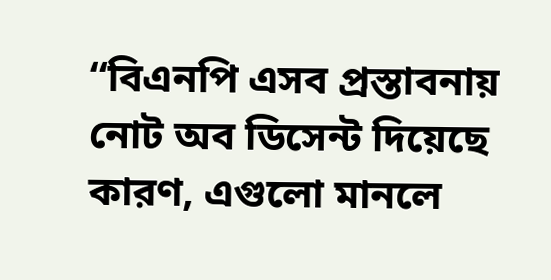“বিএনপি এসব প্রস্তাবনায় নোট অব ডিসেন্ট দিয়েছে কারণ, এগুলো মানলে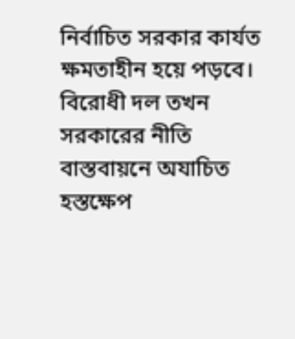নির্বাচিত সরকার কার্যত ক্ষমতাহীন হয়ে পড়বে। বিরোধী দল তখন সরকারের নীতি বাস্তবায়নে অযাচিত হস্তক্ষেপ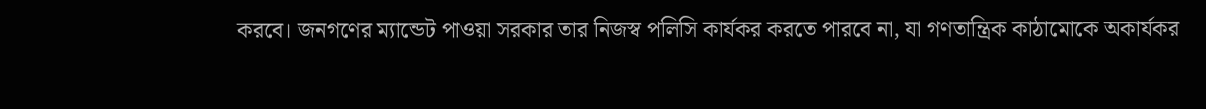করবে। জনগণের ম্যান্ডেট পাওয়া সরকার তার নিজস্ব পলিসি কার্যকর করতে পারবে না, যা গণতান্ত্রিক কাঠামোকে অকার্যকর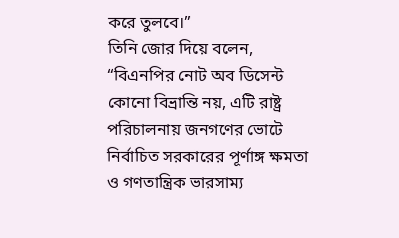করে তুলবে।”
তিনি জোর দিয়ে বলেন,
“বিএনপির নোট অব ডিসেন্ট কোনো বিভ্রান্তি নয়, এটি রাষ্ট্র পরিচালনায় জনগণের ভোটে নির্বাচিত সরকারের পূর্ণাঙ্গ ক্ষমতা ও গণতান্ত্রিক ভারসাম্য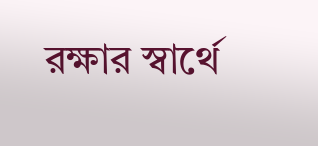রক্ষার স্বার্থে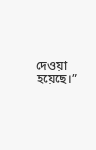দেওয়া হয়েছে।”